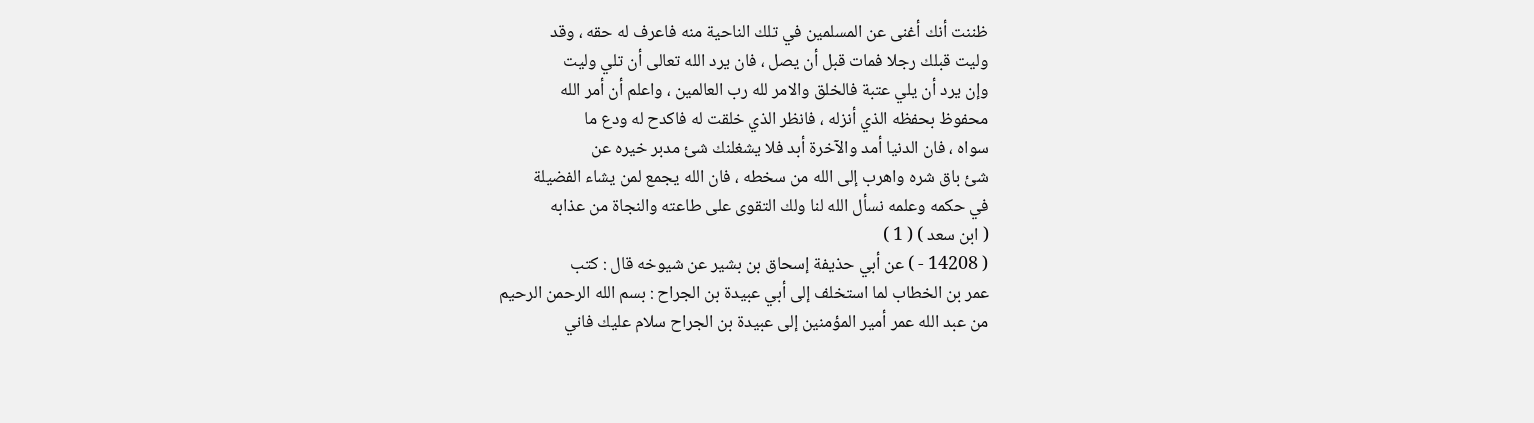ظننت أنك أغنى عن المسلمين في تلك الناحية منه فاعرف له حقه ، وقد
وليت قبلك رجلا فمات قبل أن يصل ، فان يرد الله تعالى أن تلي وليت
وإن يرد أن يلي عتبة فالخلق والامر لله رب العالمين ، واعلم أن أمر الله
محفوظ بحفظه الذي أنزله ، فانظر الذي خلقت له فاكدح له ودع ما
سواه ، فان الدنيا أمد والآخرة أبد فلا يشغلنك شئ مدبر خيره عن
شئ باق شره واهرب إلى الله من سخطه ، فان الله يجمع لمن يشاء الفضيلة
في حكمه وعلمه نسأل الله لنا ولك التقوى على طاعته والنجاة من عذابه
( ابن سعد ) ( 1 )
( 14208 - ) عن أبي حذيفة إسحاق بن بشير عن شيوخه قال : كتب
عمر بن الخطاب لما استخلف إلى أبي عبيدة بن الجراح : بسم الله الرحمن الرحيم
من عبد الله عمر أمير المؤمنين إلى عبيدة بن الجراح سلام عليك فاني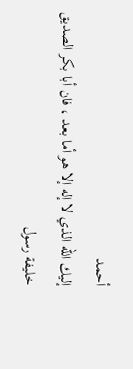أحمد
إليك الله الذي لا إله إلا هو أما بعد ، فان أبا بكر الصديق خليفة رسول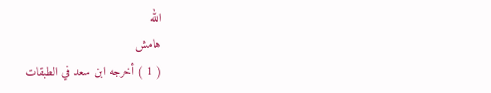الله
هامش
( 1 ) أخرجه ابن سعد في الطبقات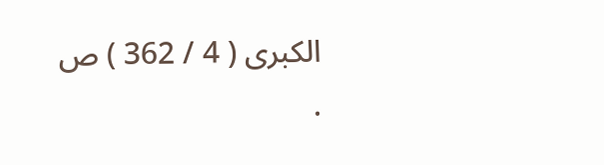الكبرى ( 4 / 362 ) ص .